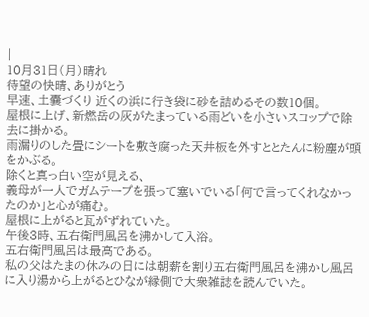|
10月31日(月)晴れ
待望の快晴、ありがとう
早速、土嚢づくり 近くの浜に行き袋に砂を詰めるその数10個。
屋根に上げ、新燃岳の灰がたまっている雨どいを小さいスコップで除去に掛かる。
雨漏りのした畳にシートを敷き腐った天井板を外すととたんに粉塵が頭をかぶる。
除くと真っ白い空が見える、
義母が一人でガムテープを張って塞いでいる「何で言ってくれなかったのか」と心が痛む。
屋根に上がると瓦がずれていた。
午後3時、五右衛門風呂を沸かして入浴。
五右衛門風呂は最高である。
私の父はたまの休みの日には朝薪を割り五右衛門風呂を沸かし風呂に入り湯から上がるとひなが縁側で大衆雑誌を読んでいた。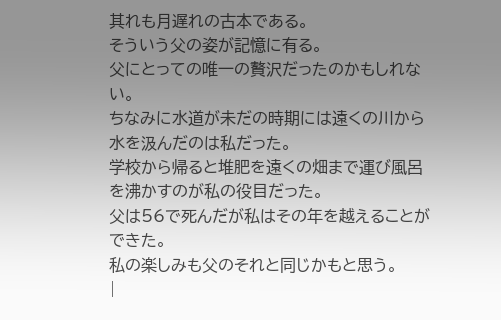其れも月遅れの古本である。
そういう父の姿が記憶に有る。
父にとっての唯一の贅沢だったのかもしれない。
ちなみに水道が未だの時期には遠くの川から水を汲んだのは私だった。
学校から帰ると堆肥を遠くの畑まで運び風呂を沸かすのが私の役目だった。
父は56で死んだが私はその年を越えることができた。
私の楽しみも父のそれと同じかもと思う。
|